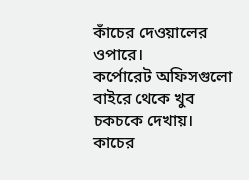কাঁচের দেওয়ালের ওপারে।
কর্পোরেট অফিসগুলো বাইরে থেকে খুব চকচকে দেখায়।
কাচের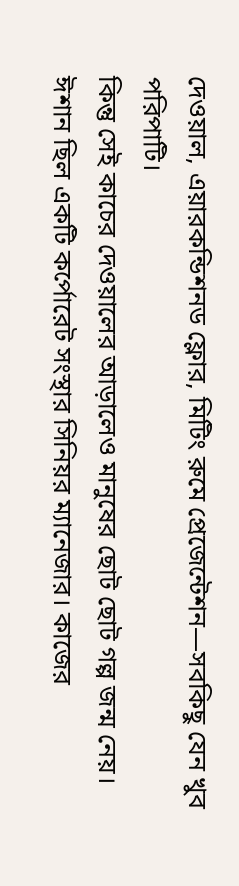দেওয়াল, এয়ারকন্ডিশনড ফ্লোর, মিটিং রুমে প্রেজেন্টেশন—সবকিছু যেন খুব পরিপাটি।
কিন্তু সেই কাচের দেওয়ালের আড়ালেও মানুষের ছোট ছোট গল্প জন্ম নেয়।
ঈশান ছিল একটি কর্পোরেট সংস্থার সিনিয়র ম্যানেজার। কাজের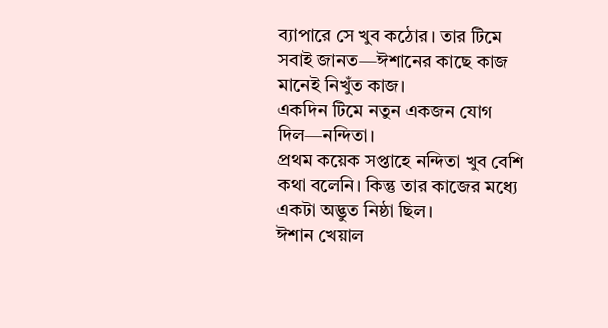ব্যাপারে সে খুব কঠোর। তার টিমে সবাই জানত—ঈশানের কাছে কাজ মানেই নিখুঁত কাজ।
একদিন টিমে নতুন একজন যোগ দিল—নন্দিতা।
প্রথম কয়েক সপ্তাহে নন্দিতা খুব বেশি কথা বলেনি। কিন্তু তার কাজের মধ্যে একটা অদ্ভুত নিষ্ঠা ছিল।
ঈশান খেয়াল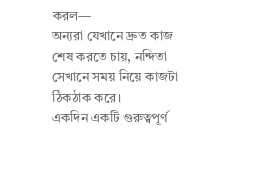করল—
অন্যরা যেখানে দ্রুত কাজ শেষ করতে চায়, নন্দিতা সেখানে সময় নিয়ে কাজটা ঠিকঠাক করে।
একদিন একটি গুরুত্বপূর্ণ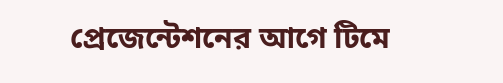প্রেজেন্টেশনের আগে টিমে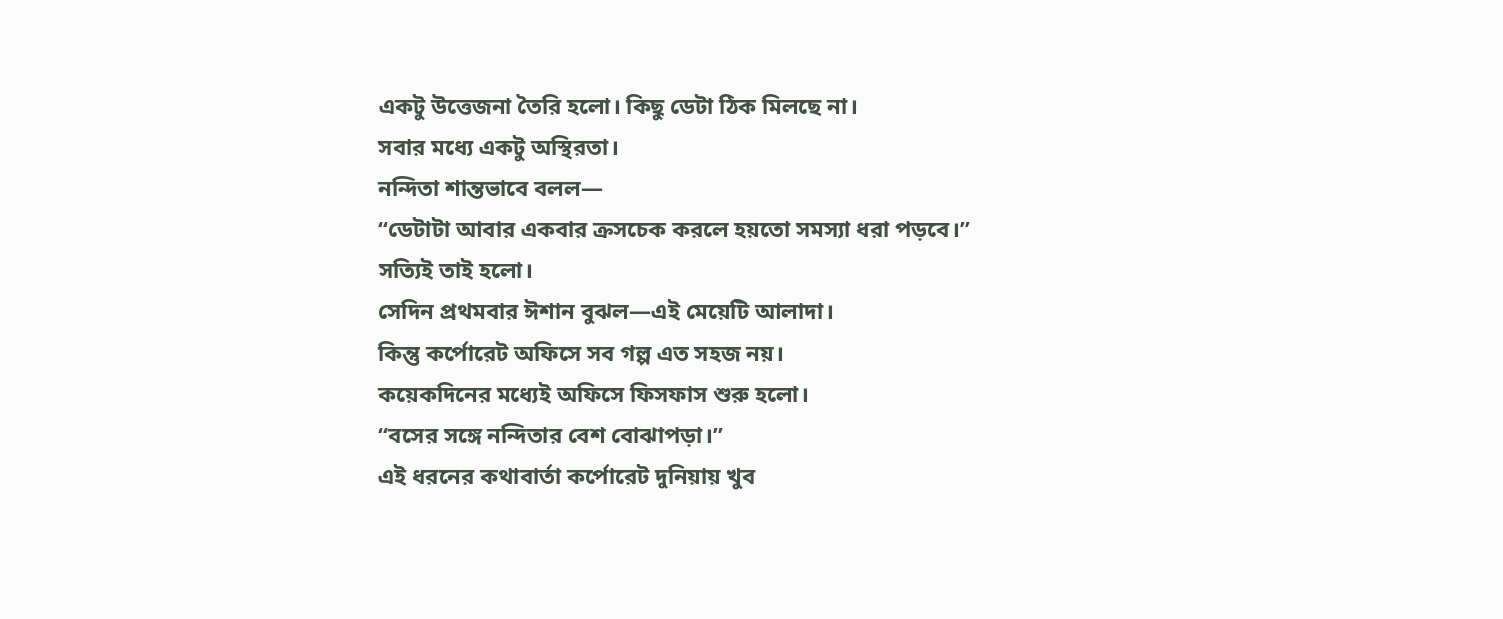একটু উত্তেজনা তৈরি হলো। কিছু ডেটা ঠিক মিলছে না।
সবার মধ্যে একটু অস্থিরতা।
নন্দিতা শান্তভাবে বলল—
“ডেটাটা আবার একবার ক্রসচেক করলে হয়তো সমস্যা ধরা পড়বে।”
সত্যিই তাই হলো।
সেদিন প্রথমবার ঈশান বুঝল—এই মেয়েটি আলাদা।
কিন্তু কর্পোরেট অফিসে সব গল্প এত সহজ নয়।
কয়েকদিনের মধ্যেই অফিসে ফিসফাস শুরু হলো।
“বসের সঙ্গে নন্দিতার বেশ বোঝাপড়া।”
এই ধরনের কথাবার্তা কর্পোরেট দুনিয়ায় খুব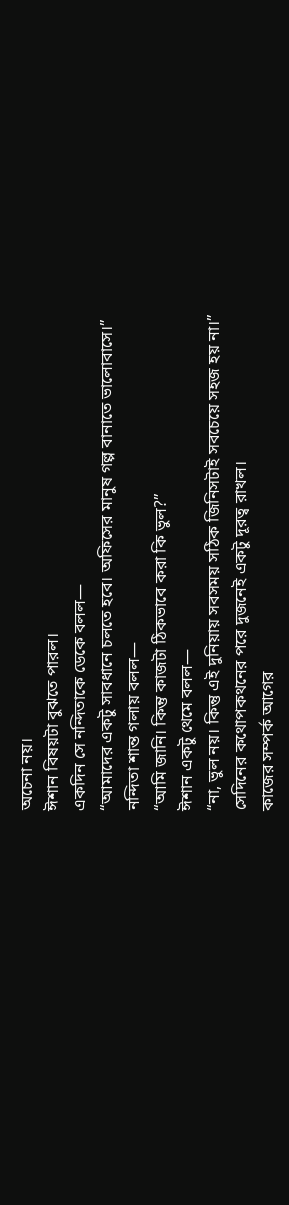অচেনা নয়।
ঈশান বিষয়টা বুঝতে পারল।
একদিন সে নন্দিতাকে ডেকে বলল—
“আমাদের একটু সাবধানে চলতে হবে। অফিসের মানুষ গল্প বানাতে ভালোবাসে।”
নন্দিতা শান্ত গলায় বলল—
“আমি জানি। কিন্তু কাজটা ঠিকভাবে করা কি ভুল?”
ঈশান একটু থেমে বলল—
“না, ভুল নয়। কিন্তু এই দুনিয়ায় সবসময় সঠিক জিনিসটাই সবচেয়ে সহজ হয় না।”
সেদিনের কথোপকথনের পরে দুজনেই একটু দূরত্ব রাখল।
কাজের সম্পর্ক আগের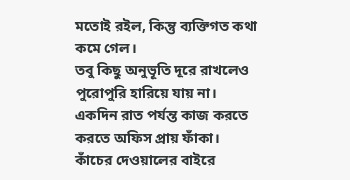মতোই রইল, কিন্তু ব্যক্তিগত কথা কমে গেল।
তবু কিছু অনুভূতি দূরে রাখলেও পুরোপুরি হারিয়ে যায় না।
একদিন রাত পর্যন্ত কাজ করতে করতে অফিস প্রায় ফাঁকা।
কাঁচের দেওয়ালের বাইরে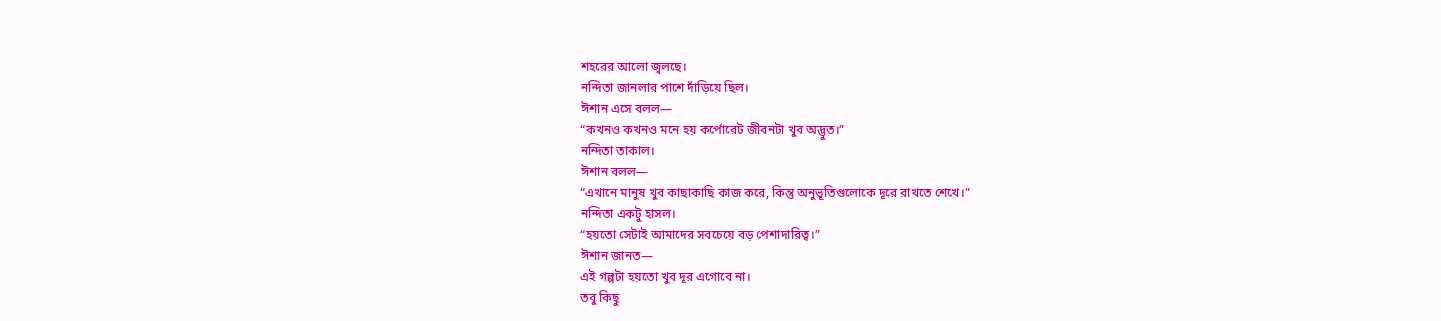শহরের আলো জ্বলছে।
নন্দিতা জানলার পাশে দাঁড়িয়ে ছিল।
ঈশান এসে বলল—
“কখনও কখনও মনে হয় কর্পোরেট জীবনটা খুব অদ্ভুত।”
নন্দিতা তাকাল।
ঈশান বলল—
“এখানে মানুষ খুব কাছাকাছি কাজ করে, কিন্তু অনুভূতিগুলোকে দূরে রাখতে শেখে।”
নন্দিতা একটু হাসল।
“হয়তো সেটাই আমাদের সবচেয়ে বড় পেশাদারিত্ব।”
ঈশান জানত—
এই গল্পটা হয়তো খুব দূর এগোবে না।
তবু কিছু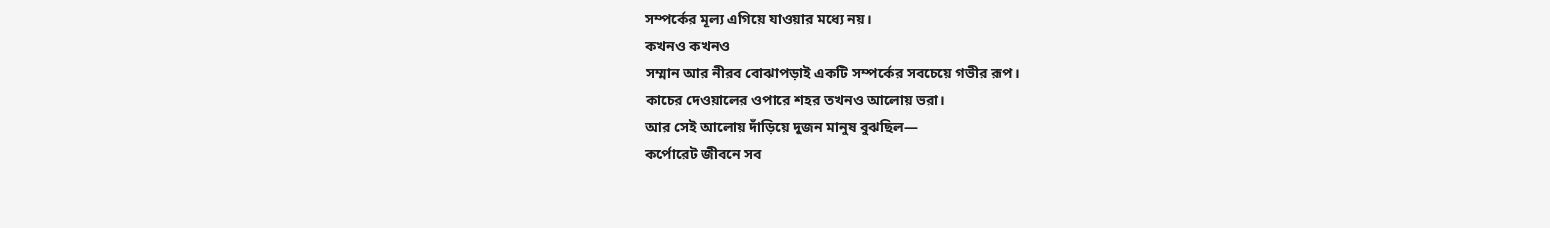সম্পর্কের মূল্য এগিয়ে যাওয়ার মধ্যে নয়।
কখনও কখনও
সম্মান আর নীরব বোঝাপড়াই একটি সম্পর্কের সবচেয়ে গভীর রূপ।
কাচের দেওয়ালের ওপারে শহর তখনও আলোয় ভরা।
আর সেই আলোয় দাঁড়িয়ে দুজন মানুষ বুঝছিল—
কর্পোরেট জীবনে সব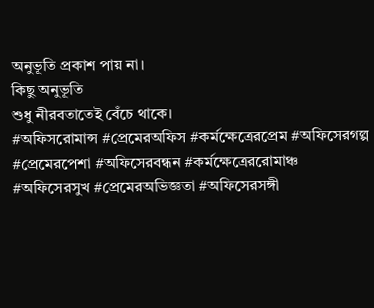অনুভূতি প্রকাশ পায় না।
কিছু অনুভূতি
শুধু নীরবতাতেই বেঁচে থাকে।
#অফিসরোমান্স #প্রেমেরঅফিস #কর্মক্ষেত্রেরপ্রেম #অফিসেরগল্প #প্রেমেরপেশা #অফিসেরবন্ধন #কর্মক্ষেত্রেররোমাঞ্চ #অফিসেরসুখ #প্রেমেরঅভিজ্ঞতা #অফিসেরসঙ্গী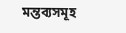মন্তব্যসমূহ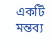একটি মন্তব্য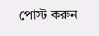পোস্ট করুন